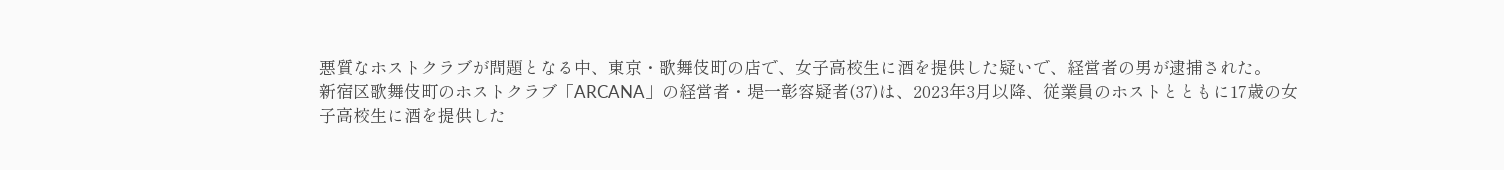悪質なホストクラブが問題となる中、東京・歌舞伎町の店で、女子高校生に酒を提供した疑いで、経営者の男が逮捕された。
新宿区歌舞伎町のホストクラブ「ARCANA」の経営者・堤一彰容疑者(37)は、2023年3月以降、従業員のホストとともに17歳の女子高校生に酒を提供した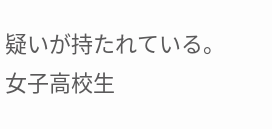疑いが持たれている。
女子高校生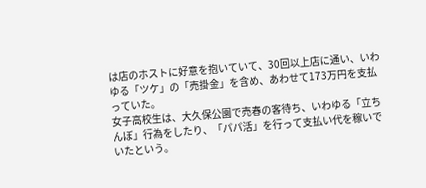は店のホストに好意を抱いていて、30回以上店に通い、いわゆる「ツケ」の「売掛金」を含め、あわせて173万円を支払っていた。
女子高校生は、大久保公園で売春の客待ち、いわゆる「立ちんぼ」行為をしたり、「パパ活」を行って支払い代を稼いでいたという。